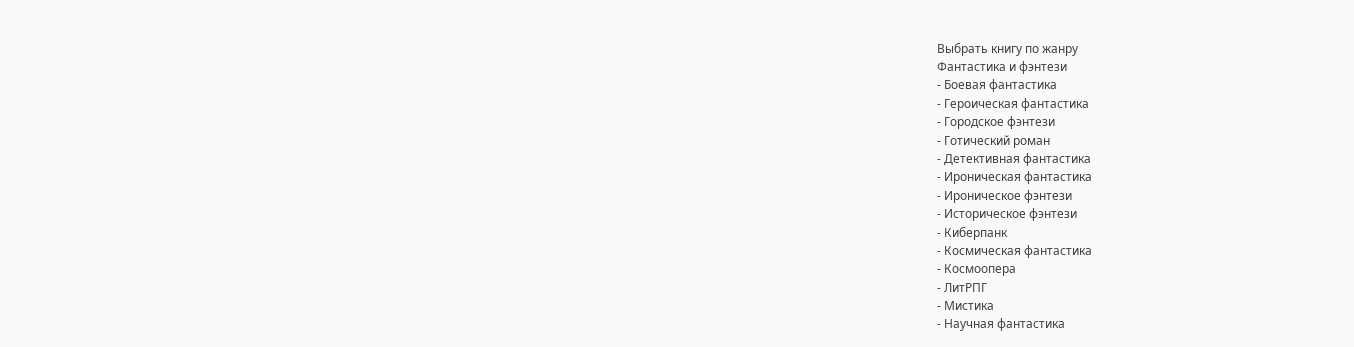Выбрать книгу по жанру
Фантастика и фэнтези
- Боевая фантастика
- Героическая фантастика
- Городское фэнтези
- Готический роман
- Детективная фантастика
- Ироническая фантастика
- Ироническое фэнтези
- Историческое фэнтези
- Киберпанк
- Космическая фантастика
- Космоопера
- ЛитРПГ
- Мистика
- Научная фантастика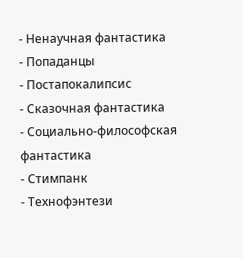- Ненаучная фантастика
- Попаданцы
- Постапокалипсис
- Сказочная фантастика
- Социально-философская фантастика
- Стимпанк
- Технофэнтези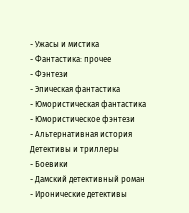- Ужасы и мистика
- Фантастика: прочее
- Фэнтези
- Эпическая фантастика
- Юмористическая фантастика
- Юмористическое фэнтези
- Альтернативная история
Детективы и триллеры
- Боевики
- Дамский детективный роман
- Иронические детективы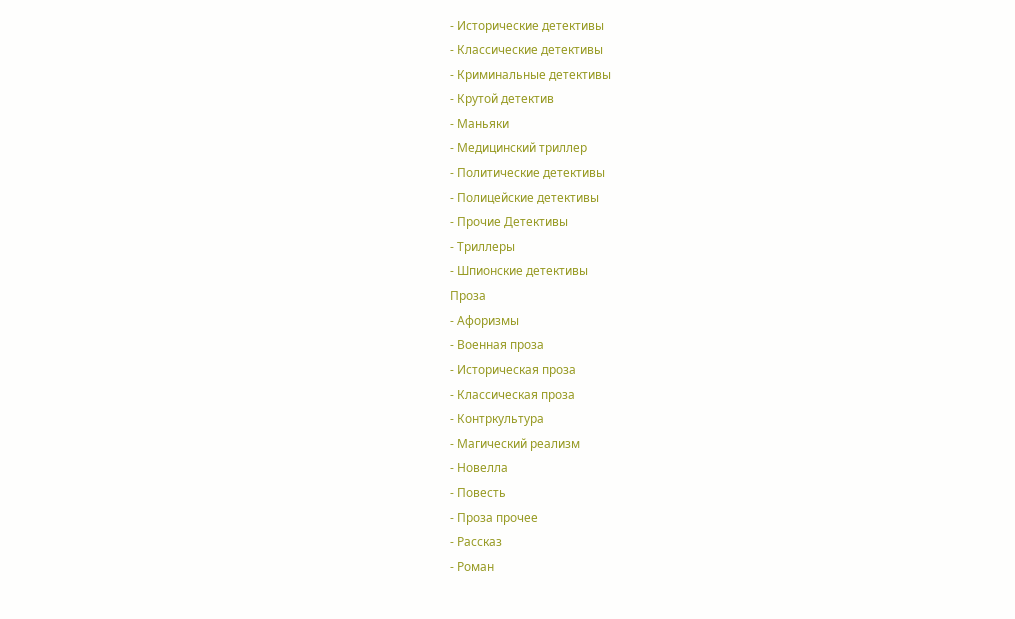- Исторические детективы
- Классические детективы
- Криминальные детективы
- Крутой детектив
- Маньяки
- Медицинский триллер
- Политические детективы
- Полицейские детективы
- Прочие Детективы
- Триллеры
- Шпионские детективы
Проза
- Афоризмы
- Военная проза
- Историческая проза
- Классическая проза
- Контркультура
- Магический реализм
- Новелла
- Повесть
- Проза прочее
- Рассказ
- Роман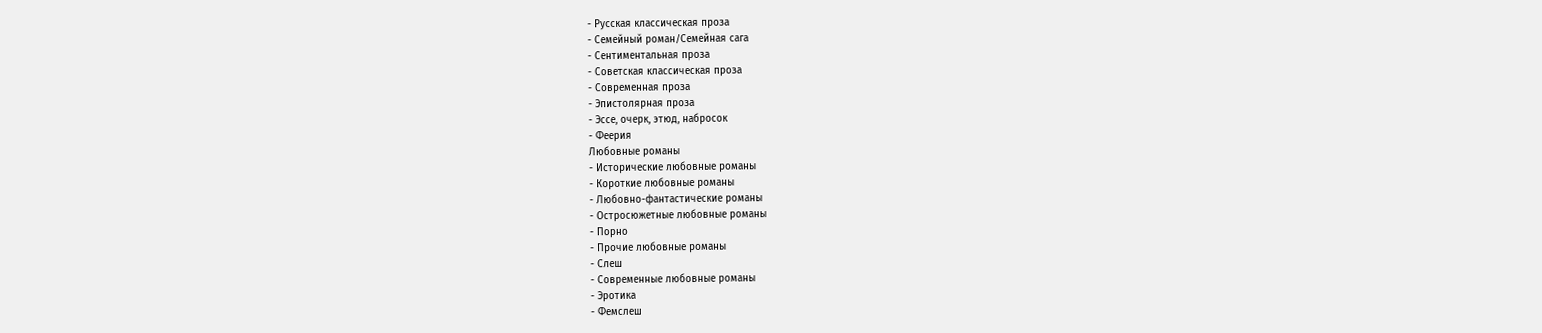- Русская классическая проза
- Семейный роман/Семейная сага
- Сентиментальная проза
- Советская классическая проза
- Современная проза
- Эпистолярная проза
- Эссе, очерк, этюд, набросок
- Феерия
Любовные романы
- Исторические любовные романы
- Короткие любовные романы
- Любовно-фантастические романы
- Остросюжетные любовные романы
- Порно
- Прочие любовные романы
- Слеш
- Современные любовные романы
- Эротика
- Фемслеш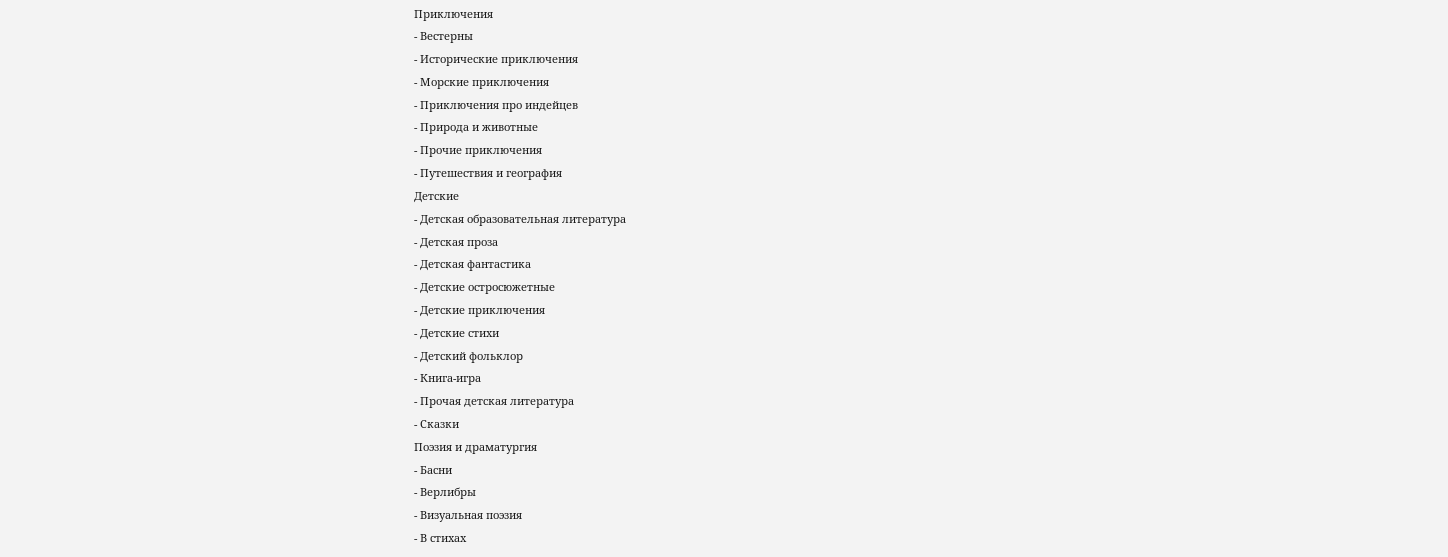Приключения
- Вестерны
- Исторические приключения
- Морские приключения
- Приключения про индейцев
- Природа и животные
- Прочие приключения
- Путешествия и география
Детские
- Детская образовательная литература
- Детская проза
- Детская фантастика
- Детские остросюжетные
- Детские приключения
- Детские стихи
- Детский фольклор
- Книга-игра
- Прочая детская литература
- Сказки
Поэзия и драматургия
- Басни
- Верлибры
- Визуальная поэзия
- В стихах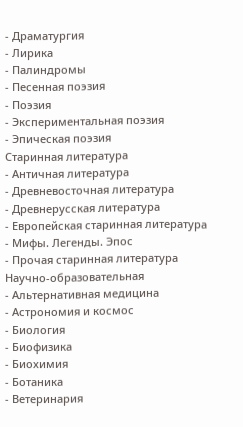- Драматургия
- Лирика
- Палиндромы
- Песенная поэзия
- Поэзия
- Экспериментальная поэзия
- Эпическая поэзия
Старинная литература
- Античная литература
- Древневосточная литература
- Древнерусская литература
- Европейская старинная литература
- Мифы. Легенды. Эпос
- Прочая старинная литература
Научно-образовательная
- Альтернативная медицина
- Астрономия и космос
- Биология
- Биофизика
- Биохимия
- Ботаника
- Ветеринария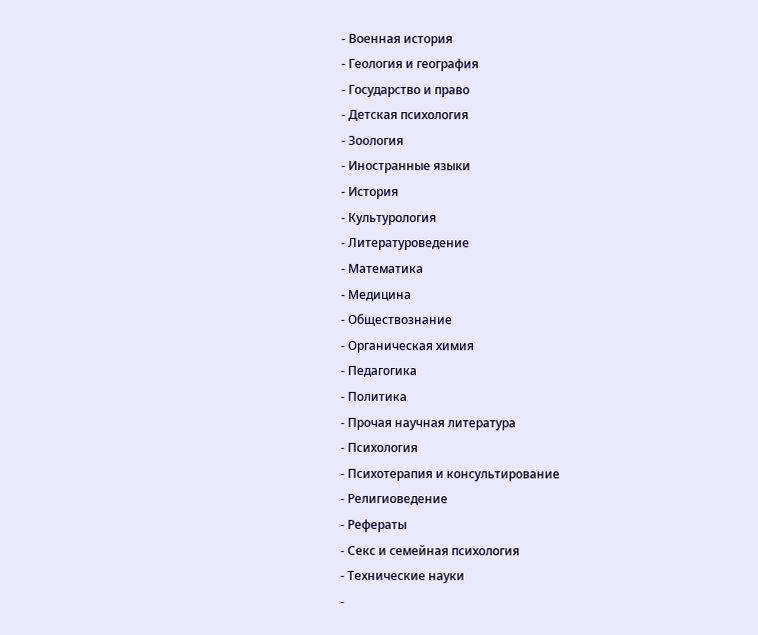- Военная история
- Геология и география
- Государство и право
- Детская психология
- Зоология
- Иностранные языки
- История
- Культурология
- Литературоведение
- Математика
- Медицина
- Обществознание
- Органическая химия
- Педагогика
- Политика
- Прочая научная литература
- Психология
- Психотерапия и консультирование
- Религиоведение
- Рефераты
- Секс и семейная психология
- Технические науки
-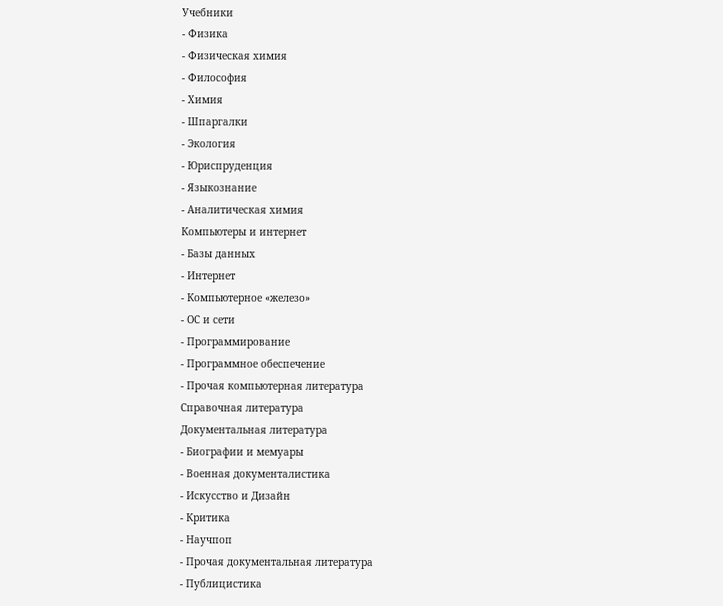Учебники
- Физика
- Физическая химия
- Философия
- Химия
- Шпаргалки
- Экология
- Юриспруденция
- Языкознание
- Аналитическая химия
Компьютеры и интернет
- Базы данных
- Интернет
- Компьютерное «железо»
- ОС и сети
- Программирование
- Программное обеспечение
- Прочая компьютерная литература
Справочная литература
Документальная литература
- Биографии и мемуары
- Военная документалистика
- Искусство и Дизайн
- Критика
- Научпоп
- Прочая документальная литература
- Публицистика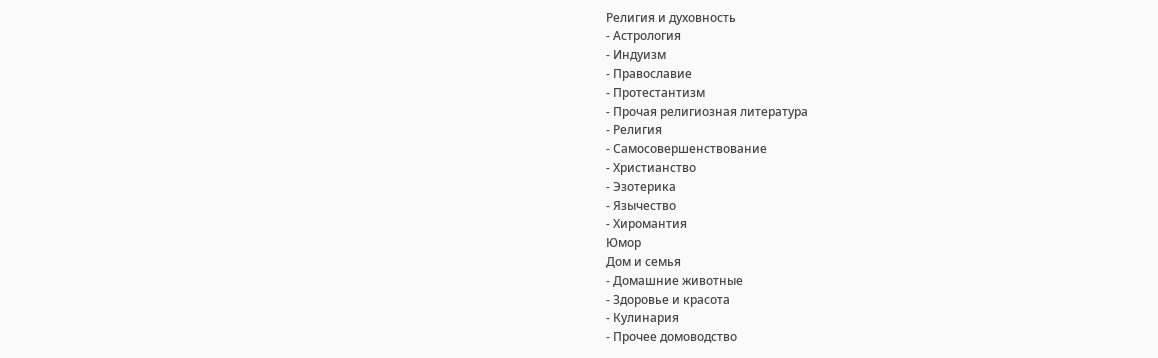Религия и духовность
- Астрология
- Индуизм
- Православие
- Протестантизм
- Прочая религиозная литература
- Религия
- Самосовершенствование
- Христианство
- Эзотерика
- Язычество
- Хиромантия
Юмор
Дом и семья
- Домашние животные
- Здоровье и красота
- Кулинария
- Прочее домоводство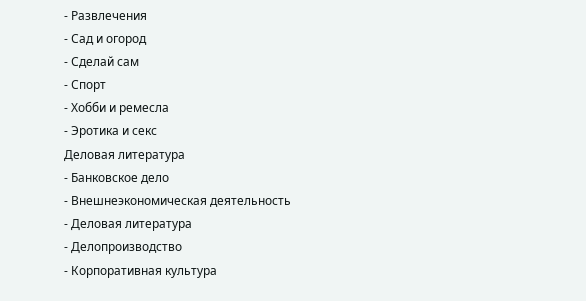- Развлечения
- Сад и огород
- Сделай сам
- Спорт
- Хобби и ремесла
- Эротика и секс
Деловая литература
- Банковское дело
- Внешнеэкономическая деятельность
- Деловая литература
- Делопроизводство
- Корпоративная культура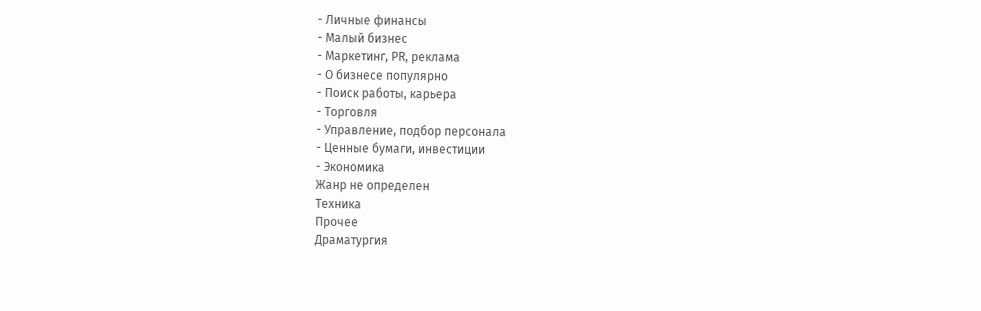- Личные финансы
- Малый бизнес
- Маркетинг, PR, реклама
- О бизнесе популярно
- Поиск работы, карьера
- Торговля
- Управление, подбор персонала
- Ценные бумаги, инвестиции
- Экономика
Жанр не определен
Техника
Прочее
Драматургия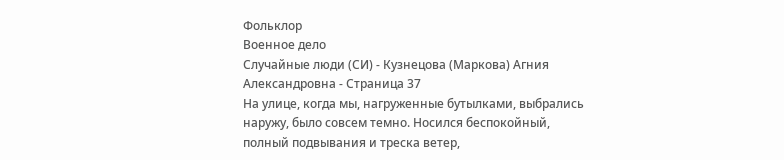Фольклор
Военное дело
Случайные люди (СИ) - Кузнецова (Маркова) Агния Александровна - Страница 37
На улице, когда мы, нагруженные бутылками, выбрались наружу, было совсем темно. Носился беспокойный, полный подвывания и треска ветер,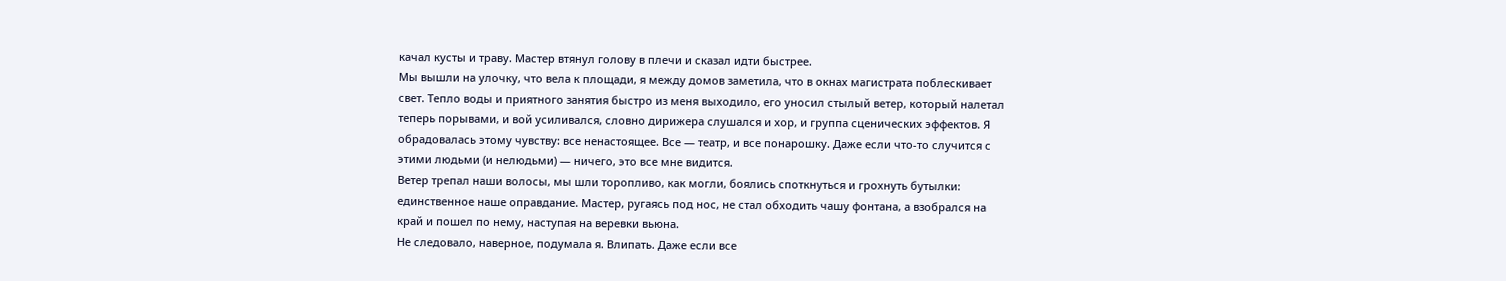качал кусты и траву. Мастер втянул голову в плечи и сказал идти быстрее.
Мы вышли на улочку, что вела к площади, я между домов заметила, что в окнах магистрата поблескивает свет. Тепло воды и приятного занятия быстро из меня выходило, его уносил стылый ветер, который налетал теперь порывами, и вой усиливался, словно дирижера слушался и хор, и группа сценических эффектов. Я обрадовалась этому чувству: все ненастоящее. Все — театр, и все понарошку. Даже если что-то случится с этими людьми (и нелюдьми) — ничего, это все мне видится.
Ветер трепал наши волосы, мы шли торопливо, как могли, боялись споткнуться и грохнуть бутылки: единственное наше оправдание. Мастер, ругаясь под нос, не стал обходить чашу фонтана, а взобрался на край и пошел по нему, наступая на веревки вьюна.
Не следовало, наверное, подумала я. Влипать. Даже если все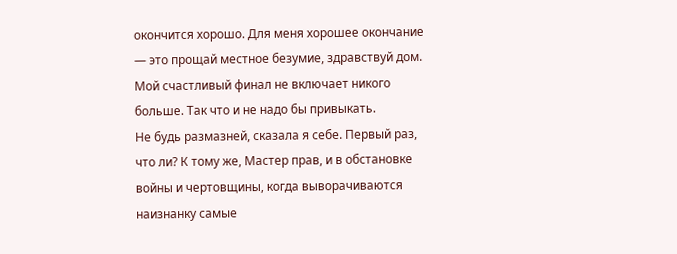окончится хорошо. Для меня хорошее окончание — это прощай местное безумие, здравствуй дом. Мой счастливый финал не включает никого больше. Так что и не надо бы привыкать.
Не будь размазней, сказала я себе. Первый раз, что ли? К тому же, Мастер прав, и в обстановке войны и чертовщины, когда выворачиваются наизнанку самые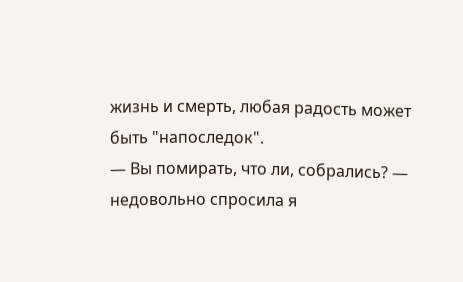жизнь и смерть, любая радость может быть "напоследок".
— Вы помирать, что ли, собрались? — недовольно спросила я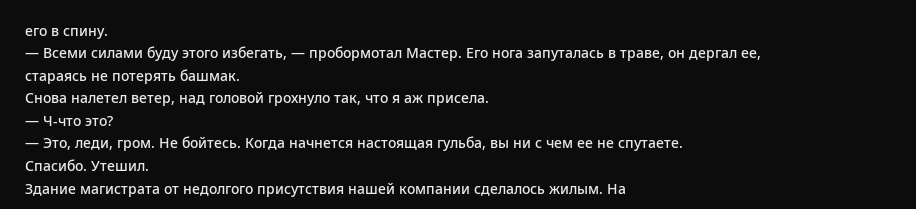его в спину.
— Всеми силами буду этого избегать, — пробормотал Мастер. Его нога запуталась в траве, он дергал ее, стараясь не потерять башмак.
Снова налетел ветер, над головой грохнуло так, что я аж присела.
— Ч-что это?
— Это, леди, гром. Не бойтесь. Когда начнется настоящая гульба, вы ни с чем ее не спутаете.
Спасибо. Утешил.
Здание магистрата от недолгого присутствия нашей компании сделалось жилым. На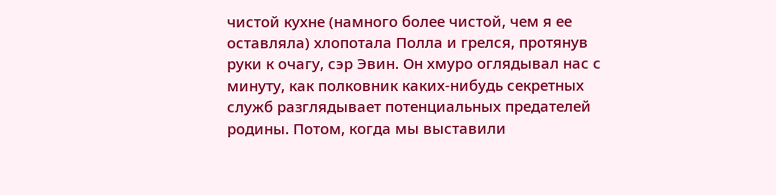чистой кухне (намного более чистой, чем я ее оставляла) хлопотала Полла и грелся, протянув руки к очагу, сэр Эвин. Он хмуро оглядывал нас с минуту, как полковник каких-нибудь секретных служб разглядывает потенциальных предателей родины. Потом, когда мы выставили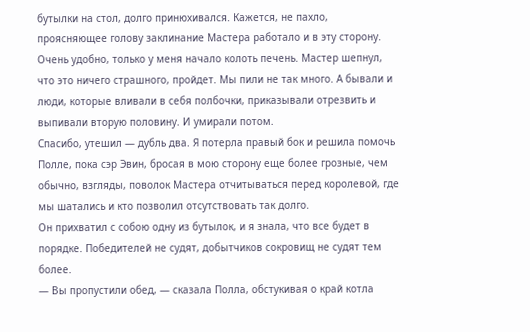бутылки на стол, долго принюхивался. Кажется, не пахло, проясняющее голову заклинание Мастера работало и в эту сторону. Очень удобно, только у меня начало колоть печень. Мастер шепнул, что это ничего страшного, пройдет. Мы пили не так много. А бывали и люди, которые вливали в себя полбочки, приказывали отрезвить и выпивали вторую половину. И умирали потом.
Спасибо, утешил — дубль два. Я потерла правый бок и решила помочь Полле, пока сэр Эвин, бросая в мою сторону еще более грозные, чем обычно, взгляды, поволок Мастера отчитываться перед королевой, где мы шатались и кто позволил отсутствовать так долго.
Он прихватил с собою одну из бутылок, и я знала, что все будет в порядке. Победителей не судят, добытчиков сокровищ не судят тем более.
— Вы пропустили обед, — сказала Полла, обстукивая о край котла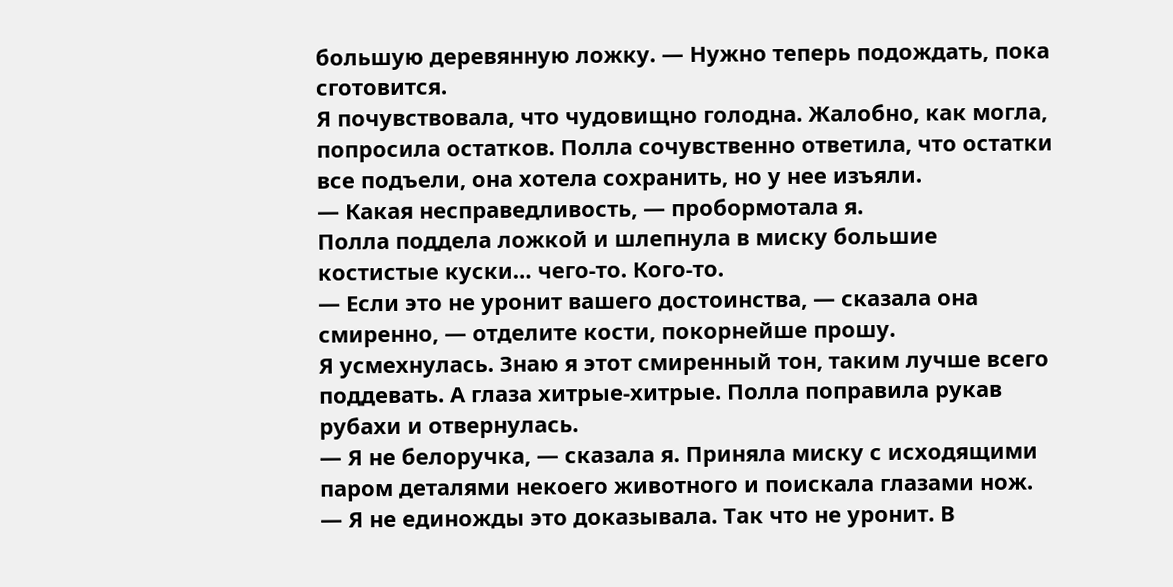большую деревянную ложку. — Нужно теперь подождать, пока сготовится.
Я почувствовала, что чудовищно голодна. Жалобно, как могла, попросила остатков. Полла сочувственно ответила, что остатки все подъели, она хотела сохранить, но у нее изъяли.
— Какая несправедливость, — пробормотала я.
Полла поддела ложкой и шлепнула в миску большие костистые куски… чего-то. Кого-то.
— Если это не уронит вашего достоинства, — сказала она смиренно, — отделите кости, покорнейше прошу.
Я усмехнулась. Знаю я этот смиренный тон, таким лучше всего поддевать. А глаза хитрые-хитрые. Полла поправила рукав рубахи и отвернулась.
— Я не белоручка, — сказала я. Приняла миску с исходящими паром деталями некоего животного и поискала глазами нож. — Я не единожды это доказывала. Так что не уронит. В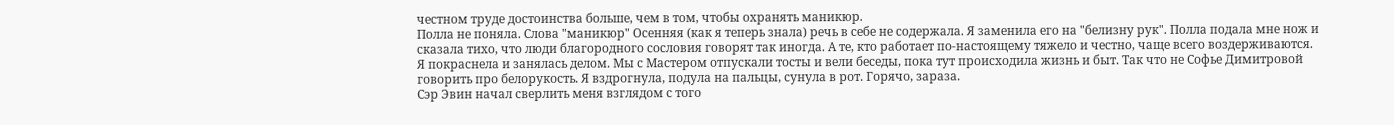честном труде достоинства больше, чем в том, чтобы охранять маникюр.
Полла не поняла. Слова "маникюр" Осенняя (как я теперь знала) речь в себе не содержала. Я заменила его на "белизну рук". Полла подала мне нож и сказала тихо, что люди благородного сословия говорят так иногда. А те, кто работает по-настоящему тяжело и честно, чаще всего воздерживаются.
Я покраснела и занялась делом. Мы с Мастером отпускали тосты и вели беседы, пока тут происходила жизнь и быт. Так что не Софье Димитровой говорить про белорукость. Я вздрогнула, подула на пальцы, сунула в рот. Горячо, зараза.
Сэр Эвин начал сверлить меня взглядом с того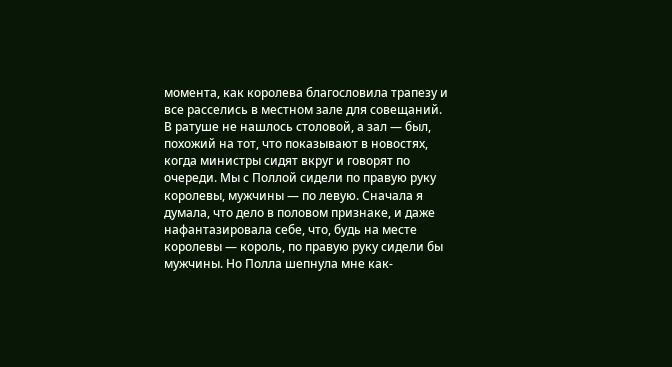момента, как королева благословила трапезу и все расселись в местном зале для совещаний. В ратуше не нашлось столовой, а зал — был, похожий на тот, что показывают в новостях, когда министры сидят вкруг и говорят по очереди. Мы с Поллой сидели по правую руку королевы, мужчины — по левую. Сначала я думала, что дело в половом признаке, и даже нафантазировала себе, что, будь на месте королевы — король, по правую руку сидели бы мужчины. Но Полла шепнула мне как-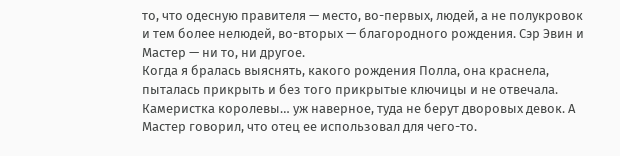то, что одесную правителя — место, во-первых, людей, а не полукровок и тем более нелюдей, во-вторых — благородного рождения. Сэр Эвин и Мастер — ни то, ни другое.
Когда я бралась выяснять, какого рождения Полла, она краснела, пыталась прикрыть и без того прикрытые ключицы и не отвечала. Камеристка королевы… уж наверное, туда не берут дворовых девок. А Мастер говорил, что отец ее использовал для чего-то.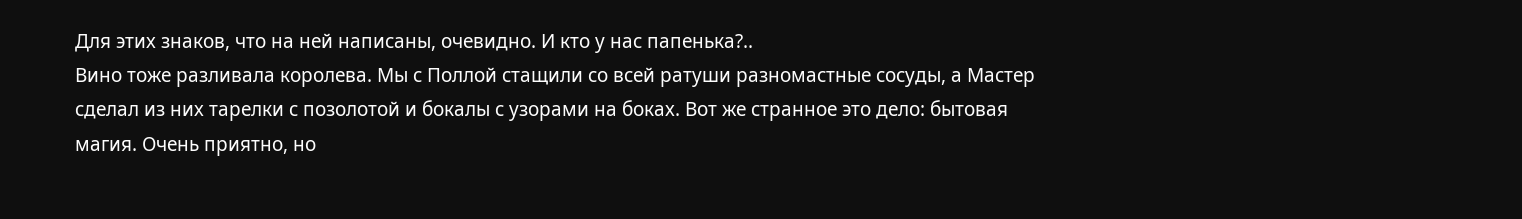Для этих знаков, что на ней написаны, очевидно. И кто у нас папенька?..
Вино тоже разливала королева. Мы с Поллой стащили со всей ратуши разномастные сосуды, а Мастер сделал из них тарелки с позолотой и бокалы с узорами на боках. Вот же странное это дело: бытовая магия. Очень приятно, но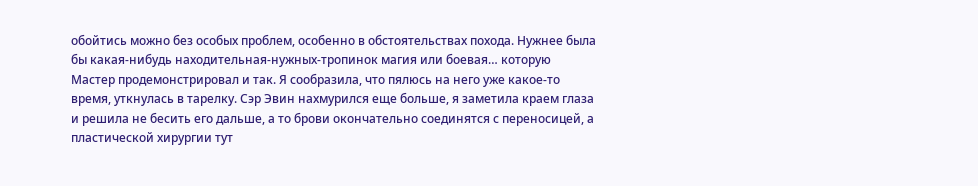обойтись можно без особых проблем, особенно в обстоятельствах похода. Нужнее была бы какая-нибудь находительная-нужных-тропинок магия или боевая… которую Мастер продемонстрировал и так. Я сообразила, что пялюсь на него уже какое-то время, уткнулась в тарелку. Сэр Эвин нахмурился еще больше, я заметила краем глаза и решила не бесить его дальше, а то брови окончательно соединятся с переносицей, а пластической хирургии тут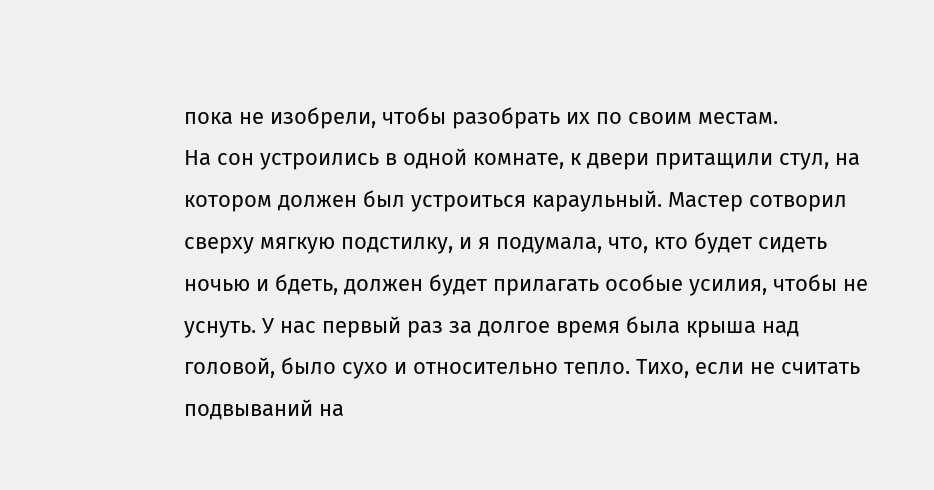пока не изобрели, чтобы разобрать их по своим местам.
На сон устроились в одной комнате, к двери притащили стул, на котором должен был устроиться караульный. Мастер сотворил сверху мягкую подстилку, и я подумала, что, кто будет сидеть ночью и бдеть, должен будет прилагать особые усилия, чтобы не уснуть. У нас первый раз за долгое время была крыша над головой, было сухо и относительно тепло. Тихо, если не считать подвываний на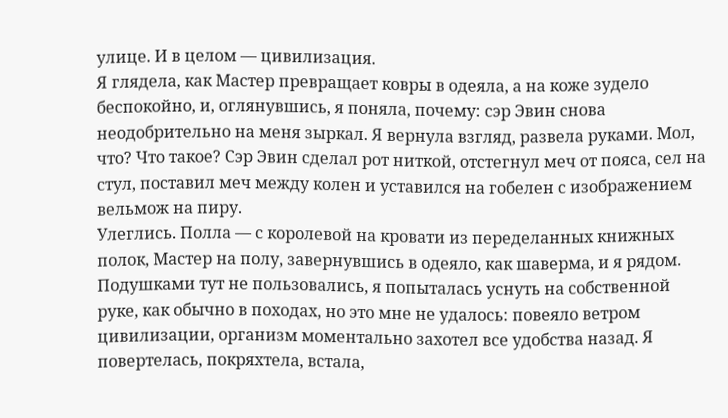улице. И в целом — цивилизация.
Я глядела, как Мастер превращает ковры в одеяла, а на коже зудело беспокойно, и, оглянувшись, я поняла, почему: сэр Эвин снова неодобрительно на меня зыркал. Я вернула взгляд, развела руками. Мол, что? Что такое? Сэр Эвин сделал рот ниткой, отстегнул меч от пояса, сел на стул, поставил меч между колен и уставился на гобелен с изображением вельмож на пиру.
Улеглись. Полла — с королевой на кровати из переделанных книжных полок, Мастер на полу, завернувшись в одеяло, как шаверма, и я рядом. Подушками тут не пользовались, я попыталась уснуть на собственной руке, как обычно в походах, но это мне не удалось: повеяло ветром цивилизации, организм моментально захотел все удобства назад. Я повертелась, покряхтела, встала,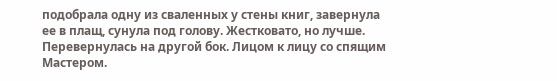подобрала одну из сваленных у стены книг, завернула ее в плащ, сунула под голову. Жестковато, но лучше. Перевернулась на другой бок. Лицом к лицу со спящим Мастером.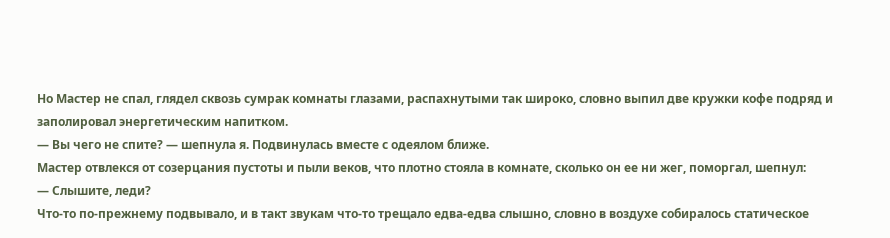Но Мастер не спал, глядел сквозь сумрак комнаты глазами, распахнутыми так широко, словно выпил две кружки кофе подряд и заполировал энергетическим напитком.
— Вы чего не спите? — шепнула я. Подвинулась вместе с одеялом ближе.
Мастер отвлекся от созерцания пустоты и пыли веков, что плотно стояла в комнате, сколько он ее ни жег, поморгал, шепнул:
— Слышите, леди?
Что-то по-прежнему подвывало, и в такт звукам что-то трещало едва-едва слышно, словно в воздухе собиралось статическое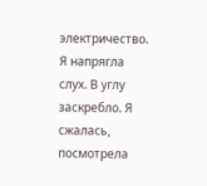электричество. Я напрягла слух. В углу заскребло. Я сжалась, посмотрела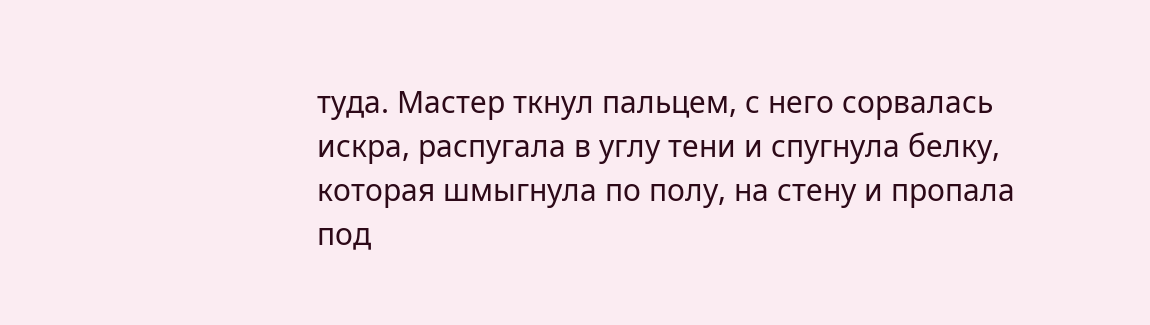туда. Мастер ткнул пальцем, с него сорвалась искра, распугала в углу тени и спугнула белку, которая шмыгнула по полу, на стену и пропала под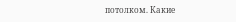потолком. Какие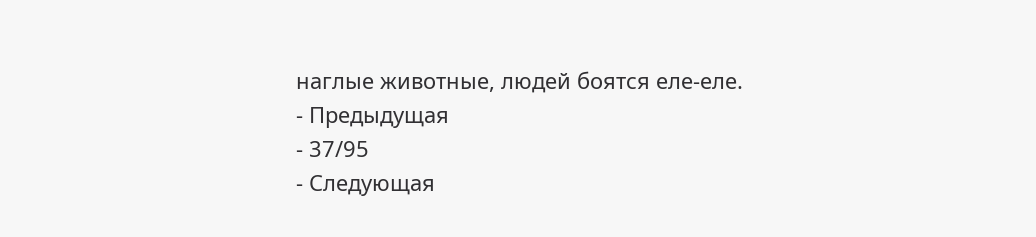наглые животные, людей боятся еле-еле.
- Предыдущая
- 37/95
- Следующая